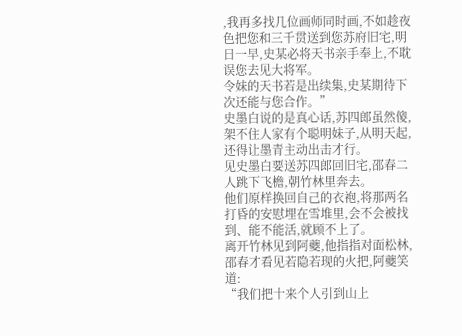,我再多找几位画师同时画,不如趁夜色把您和三千贯送到您苏府旧宅,明日一早,史某必将天书亲手奉上,不耽误您去见大将军。
令妹的天书若是出续集,史某期待下次还能与您合作。”
史墨白说的是真心话,苏四郎虽然傻,架不住人家有个聪明妹子,从明天起,还得让墨青主动出击才行。
见史墨白要送苏四郎回旧宅,邵春二人跳下飞檐,朝竹林里奔去。
他们原样换回自己的衣袍,将那两名打昏的安慰埋在雪堆里,会不会被找到、能不能活,就顾不上了。
离开竹林见到阿夔,他指指对面松林,邵春才看见若隐若现的火把,阿夔笑道:
“我们把十来个人引到山上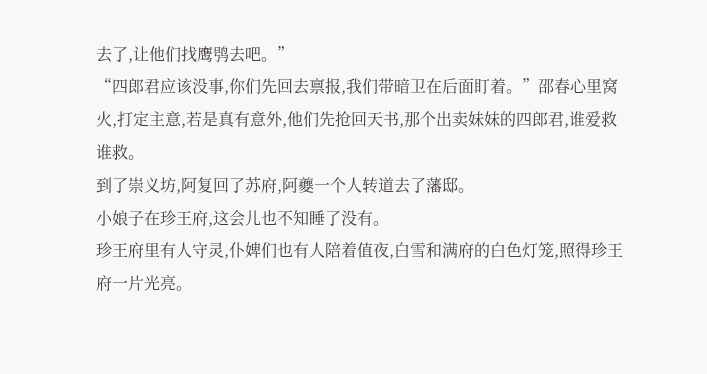去了,让他们找鹰鸮去吧。”
“四郎君应该没事,你们先回去禀报,我们带暗卫在后面盯着。”邵春心里窝火,打定主意,若是真有意外,他们先抢回天书,那个出卖妹妹的四郎君,谁爱救谁救。
到了崇义坊,阿复回了苏府,阿夔一个人转道去了藩邸。
小娘子在珍王府,这会儿也不知睡了没有。
珍王府里有人守灵,仆婢们也有人陪着值夜,白雪和满府的白色灯笼,照得珍王府一片光亮。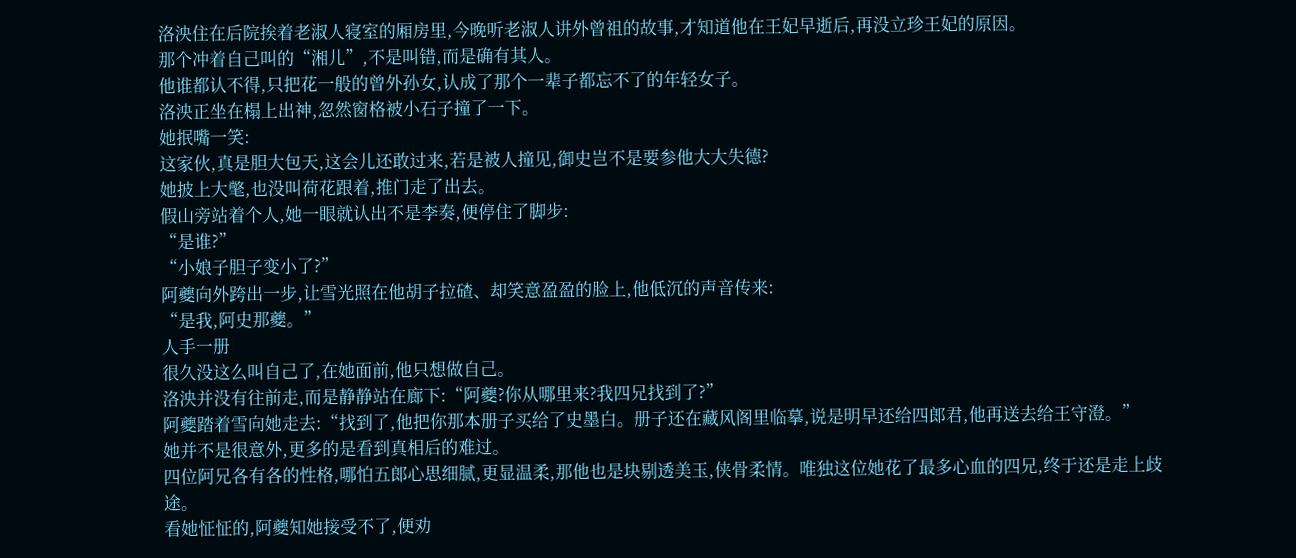洛泱住在后院挨着老淑人寝室的厢房里,今晚听老淑人讲外曾祖的故事,才知道他在王妃早逝后,再没立珍王妃的原因。
那个冲着自己叫的“湘儿”,不是叫错,而是确有其人。
他谁都认不得,只把花一般的曾外孙女,认成了那个一辈子都忘不了的年轻女子。
洛泱正坐在榻上出神,忽然窗格被小石子撞了一下。
她抿嘴一笑:
这家伙,真是胆大包天,这会儿还敢过来,若是被人撞见,御史岂不是要参他大大失德?
她披上大氅,也没叫荷花跟着,推门走了出去。
假山旁站着个人,她一眼就认出不是李奏,便停住了脚步:
“是谁?”
“小娘子胆子变小了?”
阿夔向外跨出一步,让雪光照在他胡子拉碴、却笑意盈盈的脸上,他低沉的声音传来:
“是我,阿史那夔。”
人手一册
很久没这么叫自己了,在她面前,他只想做自己。
洛泱并没有往前走,而是静静站在廊下:“阿夔?你从哪里来?我四兄找到了?”
阿夔踏着雪向她走去:“找到了,他把你那本册子买给了史墨白。册子还在藏风阁里临摹,说是明早还给四郎君,他再送去给王守澄。”
她并不是很意外,更多的是看到真相后的难过。
四位阿兄各有各的性格,哪怕五郎心思细腻,更显温柔,那他也是块剔透美玉,侠骨柔情。唯独这位她花了最多心血的四兄,终于还是走上歧途。
看她怔怔的,阿夔知她接受不了,便劝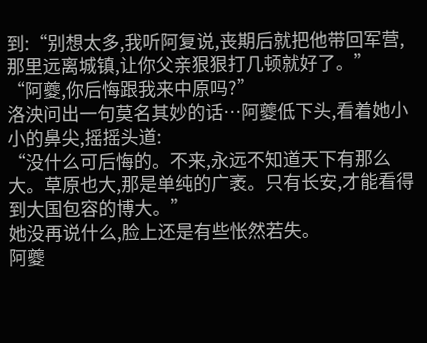到:“别想太多,我听阿复说,丧期后就把他带回军营,那里远离城镇,让你父亲狠狠打几顿就好了。”
“阿夔,你后悔跟我来中原吗?”
洛泱问出一句莫名其妙的话…阿夔低下头,看着她小小的鼻尖,摇摇头道:
“没什么可后悔的。不来,永远不知道天下有那么大。草原也大,那是单纯的广袤。只有长安,才能看得到大国包容的博大。”
她没再说什么,脸上还是有些怅然若失。
阿夔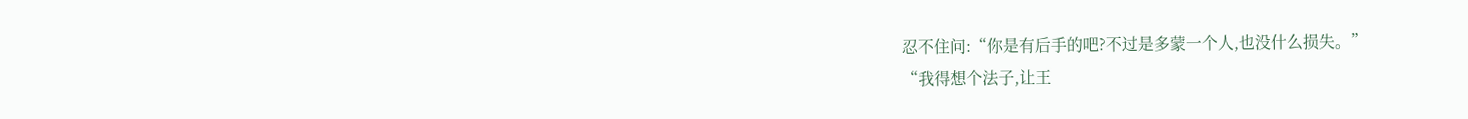忍不住问:“你是有后手的吧?不过是多蒙一个人,也没什么损失。”
“我得想个法子,让王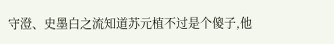守澄、史墨白之流知道苏元植不过是个傻子,他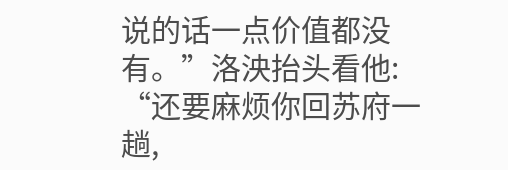说的话一点价值都没有。”洛泱抬头看他:
“还要麻烦你回苏府一趟,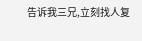告诉我三兄,立刻找人复